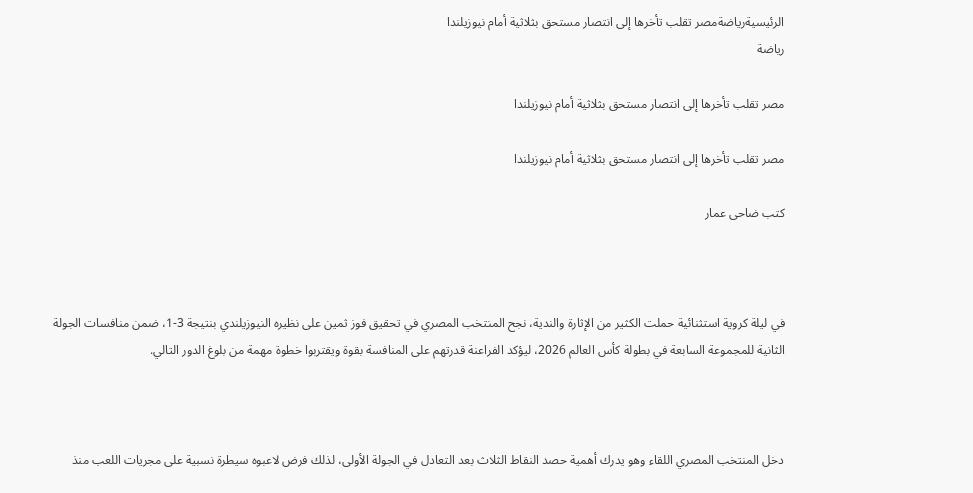الرئيسيةرياضةمصر تقلب تأخرها إلى انتصار مستحق بثلاثية أمام نيوزيلندا
رياضة

مصر تقلب تأخرها إلى انتصار مستحق بثلاثية أمام نيوزيلندا

مصر تقلب تأخرها إلى انتصار مستحق بثلاثية أمام نيوزيلندا

كتب ضاحى عمار



في ليلة كروية استثنائية حملت الكثير من الإثارة والندية، نجح المنتخب المصري في تحقيق فوز ثمين على نظيره النيوزيلندي بنتيجة 3-1، ضمن منافسات الجولة الثانية للمجموعة السابعة في بطولة كأس العالم 2026، ليؤكد الفراعنة قدرتهم على المنافسة بقوة ويقتربوا خطوة مهمة من بلوغ الدور التالي.



دخل المنتخب المصري اللقاء وهو يدرك أهمية حصد النقاط الثلاث بعد التعادل في الجولة الأولى، لذلك فرض لاعبوه سيطرة نسبية على مجريات اللعب منذ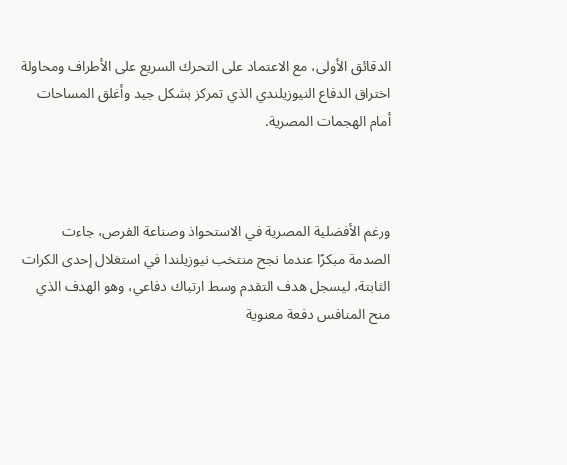الدقائق الأولى، مع الاعتماد على التحرك السريع على الأطراف ومحاولة اختراق الدفاع النيوزيلندي الذي تمركز بشكل جيد وأغلق المساحات أمام الهجمات المصرية.



ورغم الأفضلية المصرية في الاستحواذ وصناعة الفرص، جاءت الصدمة مبكرًا عندما نجح منتخب نيوزيلندا في استغلال إحدى الكرات الثابتة، ليسجل هدف التقدم وسط ارتباك دفاعي، وهو الهدف الذي منح المنافس دفعة معنوية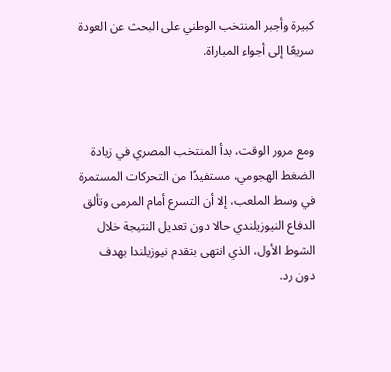كبيرة وأجبر المنتخب الوطني على البحث عن العودة سريعًا إلى أجواء المباراة.



ومع مرور الوقت، بدأ المنتخب المصري في زيادة الضغط الهجومي، مستفيدًا من التحركات المستمرة في وسط الملعب، إلا أن التسرع أمام المرمى وتألق الدفاع النيوزيلندي حالا دون تعديل النتيجة خلال الشوط الأول، الذي انتهى بتقدم نيوزيلندا بهدف دون رد.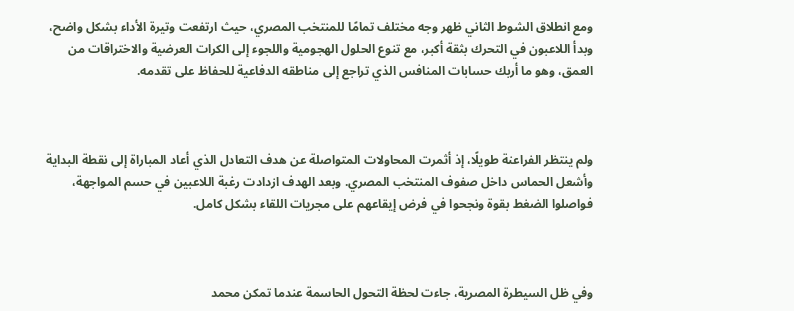ومع انطلاق الشوط الثاني ظهر وجه مختلف تمامًا للمنتخب المصري، حيث ارتفعت وتيرة الأداء بشكل واضح، وبدأ اللاعبون في التحرك بثقة أكبر، مع تنوع الحلول الهجومية واللجوء إلى الكرات العرضية والاختراقات من العمق، وهو ما أربك حسابات المنافس الذي تراجع إلى مناطقه الدفاعية للحفاظ على تقدمه.



ولم ينتظر الفراعنة طويلًا، إذ أثمرت المحاولات المتواصلة عن هدف التعادل الذي أعاد المباراة إلى نقطة البداية وأشعل الحماس داخل صفوف المنتخب المصري. وبعد الهدف ازدادت رغبة اللاعبين في حسم المواجهة، فواصلوا الضغط بقوة ونجحوا في فرض إيقاعهم على مجريات اللقاء بشكل كامل.



وفي ظل السيطرة المصرية، جاءت لحظة التحول الحاسمة عندما تمكن محمد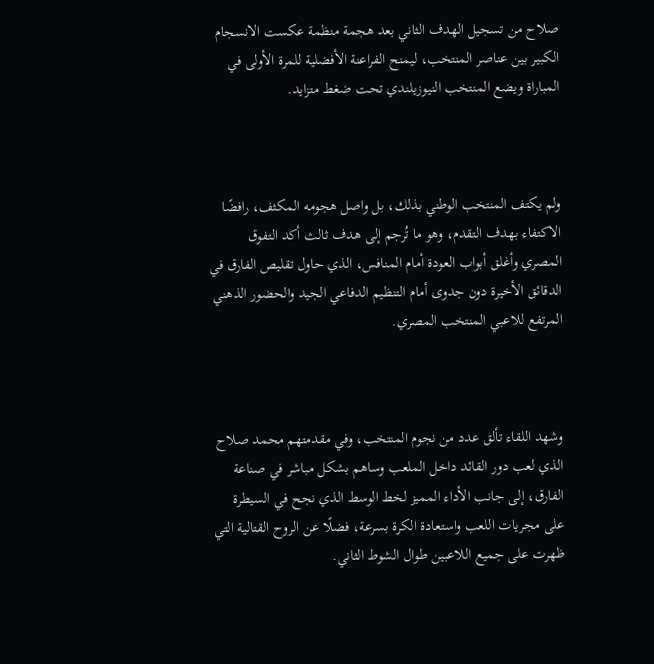صلاح من تسجيل الهدف الثاني بعد هجمة منظمة عكست الانسجام الكبير بين عناصر المنتخب، ليمنح الفراعنة الأفضلية للمرة الأولى في المباراة ويضع المنتخب النيوزيلندي تحت ضغط متزايد.



ولم يكتف المنتخب الوطني بذلك، بل واصل هجومه المكثف، رافضًا الاكتفاء بهدف التقدم، وهو ما تُرجم إلى هدف ثالث أكد التفوق المصري وأغلق أبواب العودة أمام المنافس، الذي حاول تقليص الفارق في الدقائق الأخيرة دون جدوى أمام التنظيم الدفاعي الجيد والحضور الذهني المرتفع للاعبي المنتخب المصري.



وشهد اللقاء تألق عدد من نجوم المنتخب، وفي مقدمتهم محمد صلاح الذي لعب دور القائد داخل الملعب وساهم بشكل مباشر في صناعة الفارق، إلى جانب الأداء المميز لخط الوسط الذي نجح في السيطرة على مجريات اللعب واستعادة الكرة بسرعة، فضلًا عن الروح القتالية التي ظهرت على جميع اللاعبين طوال الشوط الثاني.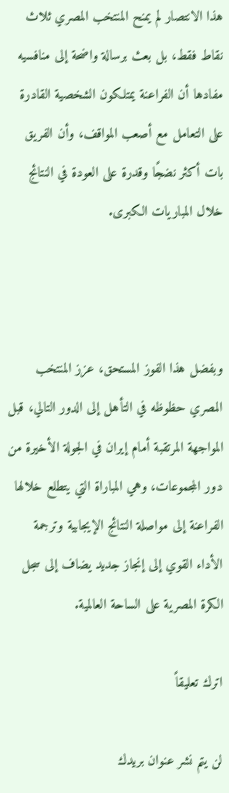هذا الانتصار لم يمنح المنتخب المصري ثلاث نقاط فقط، بل بعث برسالة واضحة إلى منافسيه مفادها أن الفراعنة يمتلكون الشخصية القادرة على التعامل مع أصعب المواقف، وأن الفريق بات أكثر نضجًا وقدرة على العودة في النتائج خلال المباريات الكبرى.



وبفضل هذا الفوز المستحق، عزز المنتخب المصري حظوظه في التأهل إلى الدور التالي، قبل المواجهة المرتقبة أمام إيران في الجولة الأخيرة من دور المجموعات، وهي المباراة التي يتطلع خلالها الفراعنة إلى مواصلة النتائج الإيجابية وترجمة الأداء القوي إلى إنجاز جديد يضاف إلى سجل الكرة المصرية على الساحة العالمية.

اترك تعليقاً

لن يتم نشر عنوان بريدك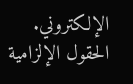الإلكتروني. الحقول الإلزامية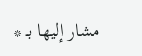مشار إليها بـ *